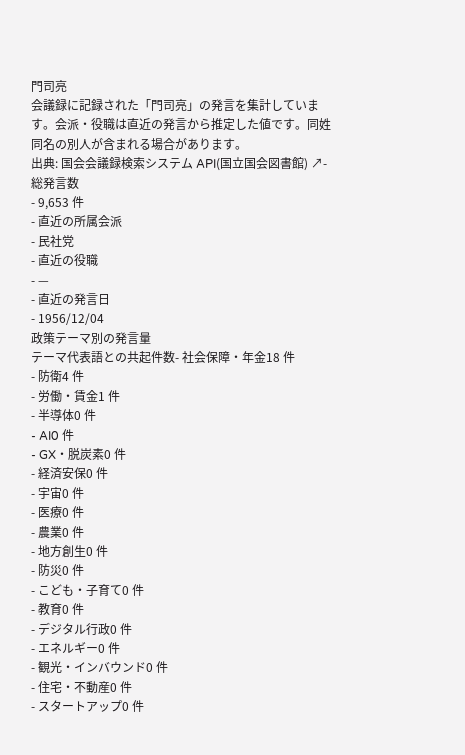門司亮
会議録に記録された「門司亮」の発言を集計しています。会派・役職は直近の発言から推定した値です。同姓同名の別人が含まれる場合があります。
出典: 国会会議録検索システム API(国立国会図書館) ↗- 総発言数
- 9,653 件
- 直近の所属会派
- 民社党
- 直近の役職
- —
- 直近の発言日
- 1956/12/04
政策テーマ別の発言量
テーマ代表語との共起件数- 社会保障・年金18 件
- 防衛4 件
- 労働・賃金1 件
- 半導体0 件
- AI0 件
- GX・脱炭素0 件
- 経済安保0 件
- 宇宙0 件
- 医療0 件
- 農業0 件
- 地方創生0 件
- 防災0 件
- こども・子育て0 件
- 教育0 件
- デジタル行政0 件
- エネルギー0 件
- 観光・インバウンド0 件
- 住宅・不動産0 件
- スタートアップ0 件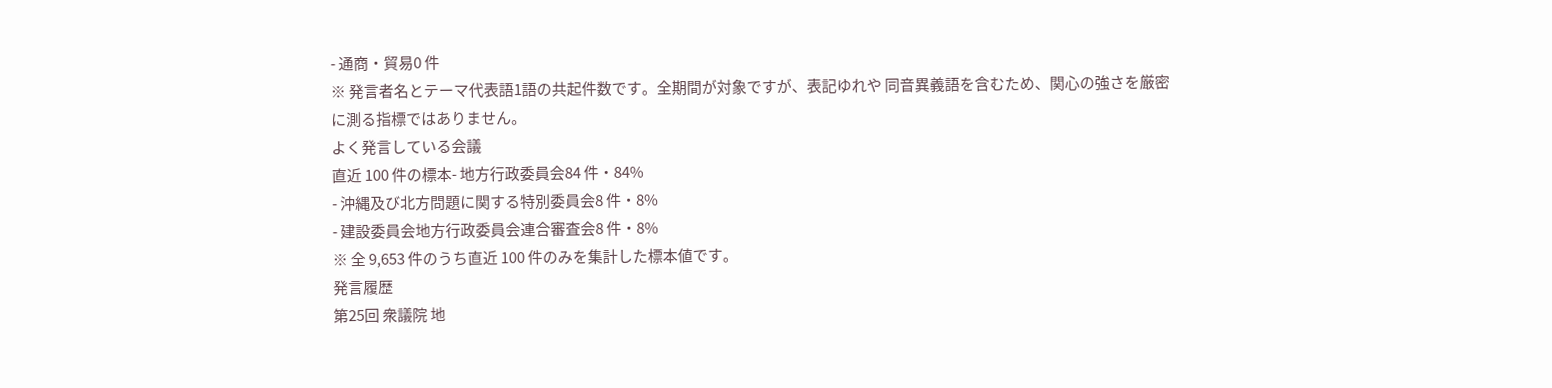- 通商・貿易0 件
※ 発言者名とテーマ代表語1語の共起件数です。全期間が対象ですが、表記ゆれや 同音異義語を含むため、関心の強さを厳密に測る指標ではありません。
よく発言している会議
直近 100 件の標本- 地方行政委員会84 件・84%
- 沖縄及び北方問題に関する特別委員会8 件・8%
- 建設委員会地方行政委員会連合審査会8 件・8%
※ 全 9,653 件のうち直近 100 件のみを集計した標本値です。
発言履歴
第25回 衆議院 地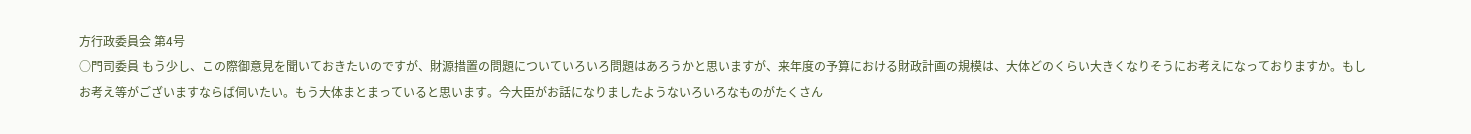方行政委員会 第4号
○門司委員 もう少し、この際御意見を聞いておきたいのですが、財源措置の問題についていろいろ問題はあろうかと思いますが、来年度の予算における財政計画の規模は、大体どのくらい大きくなりそうにお考えになっておりますか。もしお考え等がございますならば伺いたい。もう大体まとまっていると思います。今大臣がお話になりましたようないろいろなものがたくさん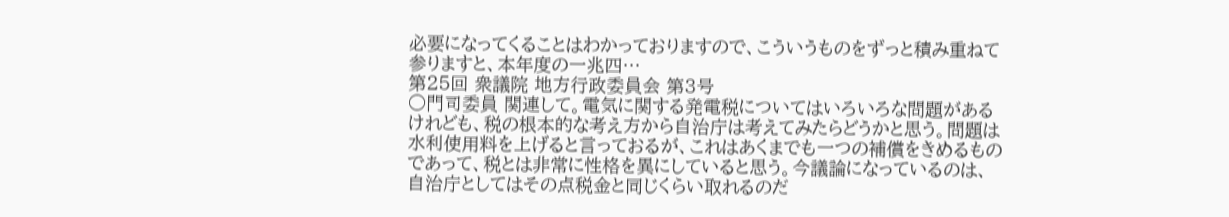必要になってくることはわかっておりますので、こういうものをずっと積み重ねて参りますと、本年度の一兆四…
第25回 衆議院 地方行政委員会 第3号
○門司委員 関連して。電気に関する発電税についてはいろいろな問題があるけれども、税の根本的な考え方から自治庁は考えてみたらどうかと思う。問題は水利使用料を上げると言っておるが、これはあくまでも一つの補償をきめるものであって、税とは非常に性格を異にしていると思う。今議論になっているのは、自治庁としてはその点税金と同じくらい取れるのだ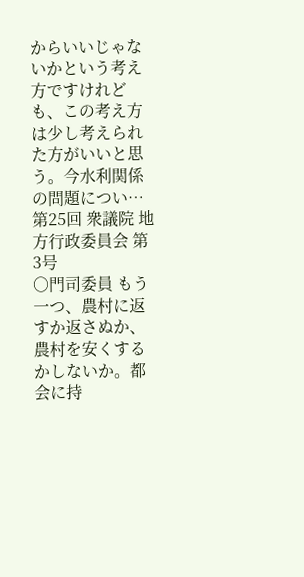からいいじゃないかという考え方ですけれども、この考え方は少し考えられた方がいいと思う。今水利関係の問題につい…
第25回 衆議院 地方行政委員会 第3号
○門司委員 もう一つ、農村に返すか返さぬか、農村を安くするかしないか。都会に持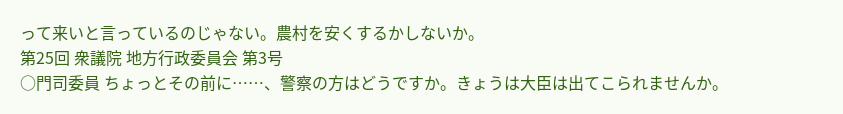って来いと言っているのじゃない。農村を安くするかしないか。
第25回 衆議院 地方行政委員会 第3号
○門司委員 ちょっとその前に……、警察の方はどうですか。きょうは大臣は出てこられませんか。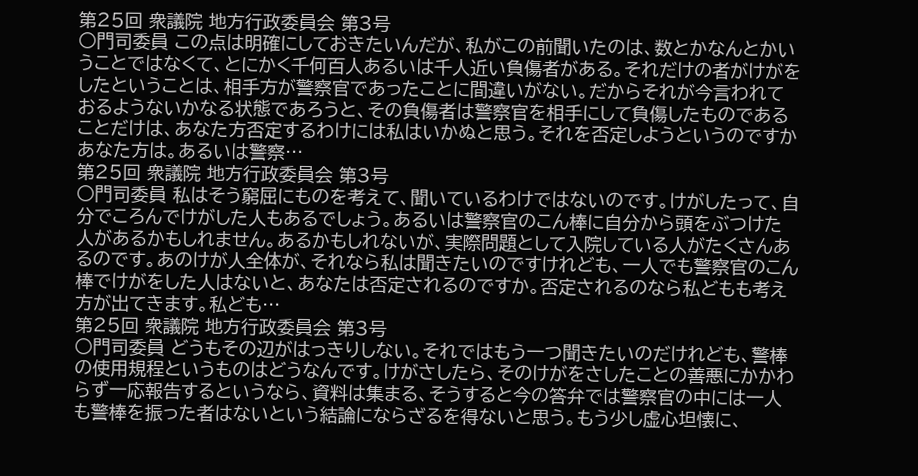第25回 衆議院 地方行政委員会 第3号
○門司委員 この点は明確にしておきたいんだが、私がこの前聞いたのは、数とかなんとかいうことではなくて、とにかく千何百人あるいは千人近い負傷者がある。それだけの者がけがをしたということは、相手方が警察官であったことに間違いがない。だからそれが今言われておるようないかなる状態であろうと、その負傷者は警察官を相手にして負傷したものであることだけは、あなた方否定するわけには私はいかぬと思う。それを否定しようというのですかあなた方は。あるいは警察…
第25回 衆議院 地方行政委員会 第3号
○門司委員 私はそう窮屈にものを考えて、聞いているわけではないのです。けがしたって、自分でころんでけがした人もあるでしょう。あるいは警察官のこん棒に自分から頭をぶつけた人があるかもしれません。あるかもしれないが、実際問題として入院している人がたくさんあるのです。あのけが人全体が、それなら私は聞きたいのですけれども、一人でも警察官のこん棒でけがをした人はないと、あなたは否定されるのですか。否定されるのなら私どもも考え方が出てきます。私ども…
第25回 衆議院 地方行政委員会 第3号
○門司委員 どうもその辺がはっきりしない。それではもう一つ聞きたいのだけれども、警棒の使用規程というものはどうなんです。けがさしたら、そのけがをさしたことの善悪にかかわらず一応報告するというなら、資料は集まる、そうすると今の答弁では警察官の中には一人も警棒を振った者はないという結論にならざるを得ないと思う。もう少し虚心坦懐に、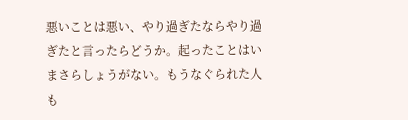悪いことは悪い、やり過ぎたならやり過ぎたと言ったらどうか。起ったことはいまさらしょうがない。もうなぐられた人も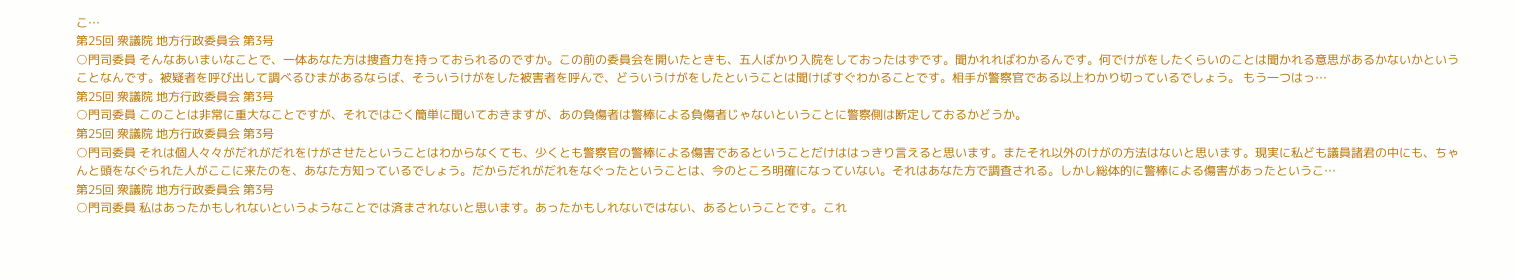こ…
第25回 衆議院 地方行政委員会 第3号
○門司委員 そんなあいまいなことで、一体あなた方は捜査力を持っておられるのですか。この前の委員会を開いたときも、五人ばかり入院をしておったはずです。聞かれればわかるんです。何でけがをしたくらいのことは聞かれる意思があるかないかということなんです。被疑者を呼び出して調べるひまがあるならば、そういうけがをした被害者を呼んで、どういうけがをしたということは聞けばすぐわかることです。相手が警察官である以上わかり切っているでしょう。 もう一つはっ…
第25回 衆議院 地方行政委員会 第3号
○門司委員 このことは非常に重大なことですが、それではごく簡単に聞いておきますが、あの負傷者は警棒による負傷者じゃないということに警察側は断定しておるかどうか。
第25回 衆議院 地方行政委員会 第3号
○門司委員 それは個人々々がだれがだれをけがさせたということはわからなくても、少くとも警察官の警棒による傷害であるということだけははっきり言えると思います。またそれ以外のけがの方法はないと思います。現実に私ども議員諸君の中にも、ちゃんと頭をなぐられた人がここに来たのを、あなた方知っているでしょう。だからだれがだれをなぐったということは、今のところ明確になっていない。それはあなた方で調査される。しかし総体的に警棒による傷害があったというこ…
第25回 衆議院 地方行政委員会 第3号
○門司委員 私はあったかもしれないというようなことでは済まされないと思います。あったかもしれないではない、あるということです。これ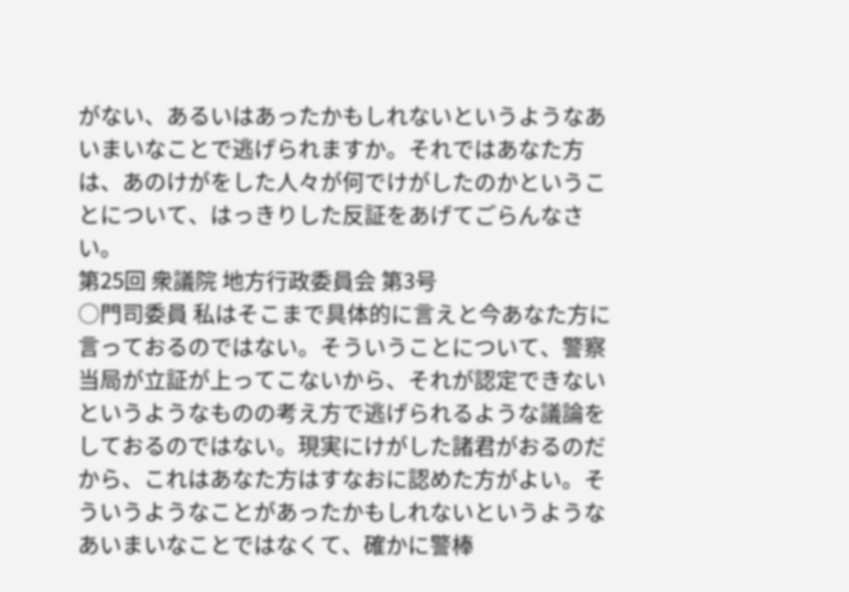がない、あるいはあったかもしれないというようなあいまいなことで逃げられますか。それではあなた方は、あのけがをした人々が何でけがしたのかということについて、はっきりした反証をあげてごらんなさい。
第25回 衆議院 地方行政委員会 第3号
○門司委員 私はそこまで具体的に言えと今あなた方に言っておるのではない。そういうことについて、警察当局が立証が上ってこないから、それが認定できないというようなものの考え方で逃げられるような議論をしておるのではない。現実にけがした諸君がおるのだから、これはあなた方はすなおに認めた方がよい。そういうようなことがあったかもしれないというようなあいまいなことではなくて、確かに警棒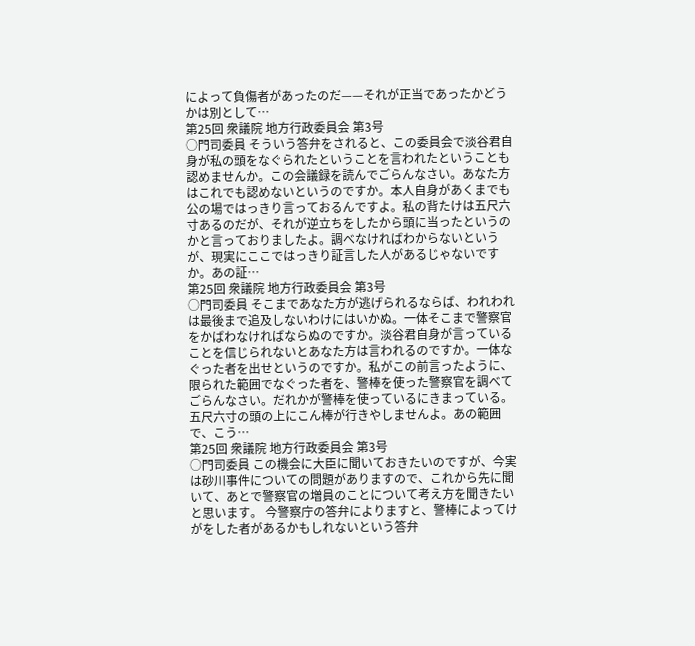によって負傷者があったのだ——それが正当であったかどうかは別として…
第25回 衆議院 地方行政委員会 第3号
○門司委員 そういう答弁をされると、この委員会で淡谷君自身が私の頭をなぐられたということを言われたということも認めませんか。この会議録を読んでごらんなさい。あなた方はこれでも認めないというのですか。本人自身があくまでも公の場ではっきり言っておるんですよ。私の背たけは五尺六寸あるのだが、それが逆立ちをしたから頭に当ったというのかと言っておりましたよ。調べなければわからないというが、現実にここではっきり証言した人があるじゃないですか。あの証…
第25回 衆議院 地方行政委員会 第3号
○門司委員 そこまであなた方が逃げられるならば、われわれは最後まで追及しないわけにはいかぬ。一体そこまで警察官をかばわなければならぬのですか。淡谷君自身が言っていることを信じられないとあなた方は言われるのですか。一体なぐった者を出せというのですか。私がこの前言ったように、限られた範囲でなぐった者を、警棒を使った警察官を調べてごらんなさい。だれかが警棒を使っているにきまっている。五尺六寸の頭の上にこん棒が行きやしませんよ。あの範囲で、こう…
第25回 衆議院 地方行政委員会 第3号
○門司委員 この機会に大臣に聞いておきたいのですが、今実は砂川事件についての問題がありますので、これから先に聞いて、あとで警察官の増員のことについて考え方を聞きたいと思います。 今警察庁の答弁によりますと、警棒によってけがをした者があるかもしれないという答弁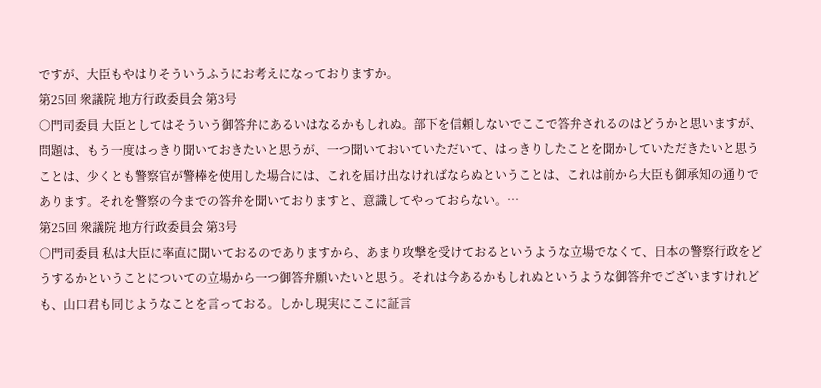ですが、大臣もやはりそういうふうにお考えになっておりますか。
第25回 衆議院 地方行政委員会 第3号
○門司委員 大臣としてはそういう御答弁にあるいはなるかもしれぬ。部下を信頼しないでここで答弁されるのはどうかと思いますが、問題は、もう一度はっきり聞いておきたいと思うが、一つ聞いておいていただいて、はっきりしたことを聞かしていただきたいと思うことは、少くとも警察官が警棒を使用した場合には、これを届け出なければならぬということは、これは前から大臣も御承知の通りであります。それを警察の今までの答弁を聞いておりますと、意識してやっておらない。…
第25回 衆議院 地方行政委員会 第3号
○門司委員 私は大臣に率直に聞いておるのでありますから、あまり攻撃を受けておるというような立場でなくて、日本の警察行政をどうするかということについての立場から一つ御答弁願いたいと思う。それは今あるかもしれぬというような御答弁でございますけれども、山口君も同じようなことを言っておる。しかし現実にここに証言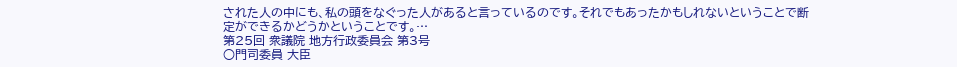された人の中にも、私の頭をなぐった人があると言っているのです。それでもあったかもしれないということで断定ができるかどうかということです。…
第25回 衆議院 地方行政委員会 第3号
○門司委員 大臣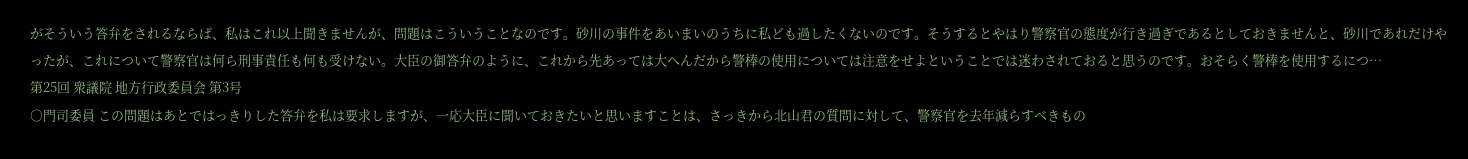がそういう答弁をされるならば、私はこれ以上聞きませんが、問題はこういうことなのです。砂川の事件をあいまいのうちに私ども過したくないのです。そうするとやはり警察官の態度が行き過ぎであるとしておきませんと、砂川であれだけやったが、これについて警察官は何ら刑事責任も何も受けない。大臣の御答弁のように、これから先あっては大へんだから警棒の使用については注意をせよということでは迷わされておると思うのです。おそらく警棒を使用するにつ…
第25回 衆議院 地方行政委員会 第3号
○門司委員 この問題はあとではっきりした答弁を私は要求しますが、一応大臣に聞いておきたいと思いますことは、さっきから北山君の質問に対して、警察官を去年減らすべきもの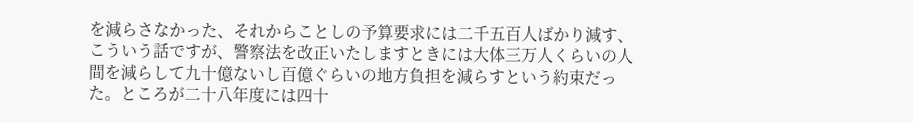を減らさなかった、それからことしの予算要求には二千五百人ばかり減す、こういう話ですが、警察法を改正いたしますときには大体三万人くらいの人間を減らして九十億ないし百億ぐらいの地方負担を減らすという約束だった。ところが二十八年度には四十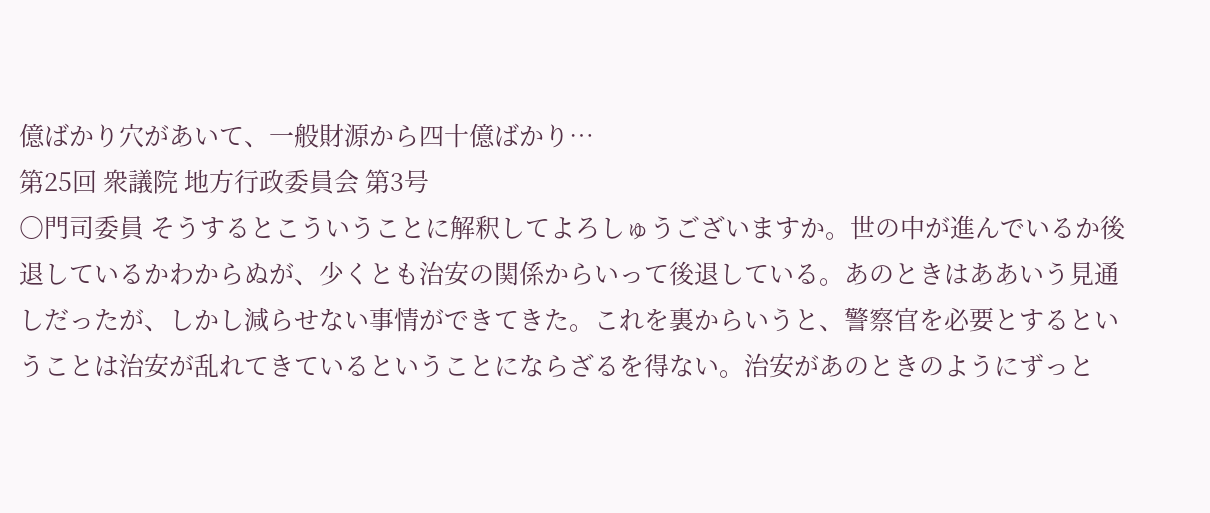億ばかり穴があいて、一般財源から四十億ばかり…
第25回 衆議院 地方行政委員会 第3号
○門司委員 そうするとこういうことに解釈してよろしゅうございますか。世の中が進んでいるか後退しているかわからぬが、少くとも治安の関係からいって後退している。あのときはああいう見通しだったが、しかし減らせない事情ができてきた。これを裏からいうと、警察官を必要とするということは治安が乱れてきているということにならざるを得ない。治安があのときのようにずっと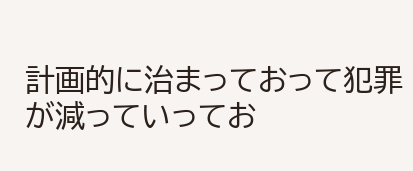計画的に治まっておって犯罪が減っていってお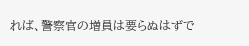れば、警察官の増員は要らぬはずで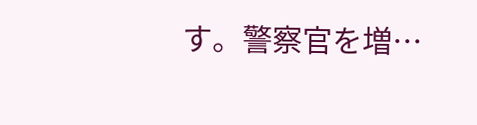す。警察官を増…